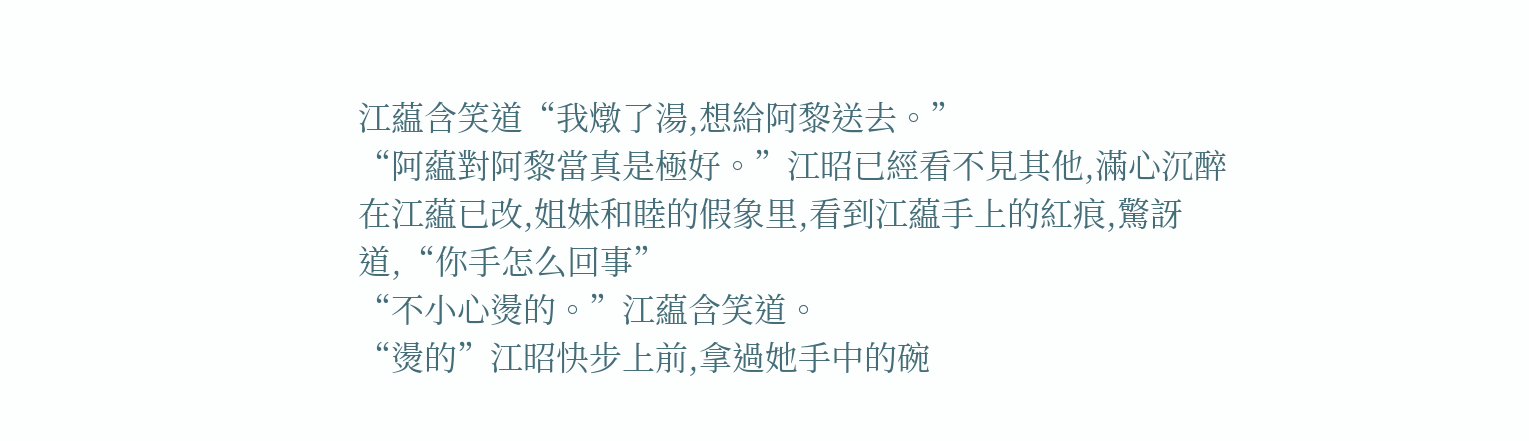江藴含笑道“我燉了湯,想給阿黎送去。”
“阿藴對阿黎當真是極好。”江昭已經看不見其他,滿心沉醉在江藴已改,姐妹和睦的假象里,看到江藴手上的紅痕,驚訝道,“你手怎么回事”
“不小心燙的。”江藴含笑道。
“燙的”江昭快步上前,拿過她手中的碗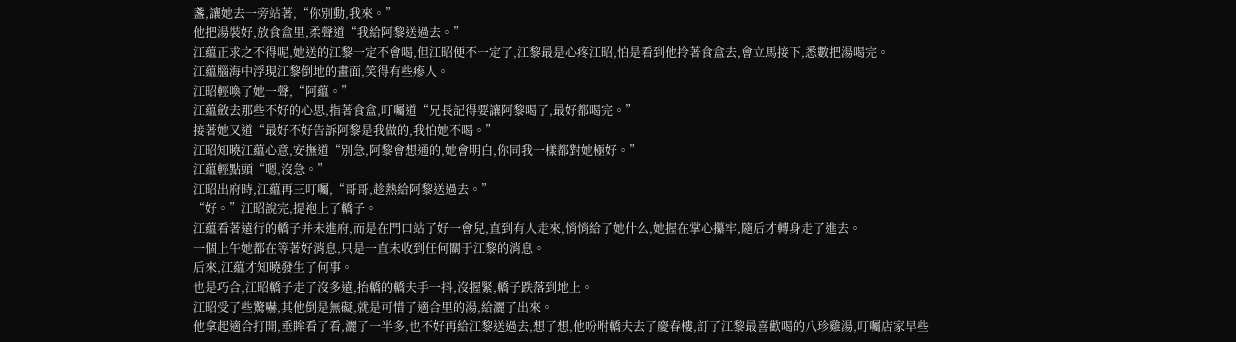盞,讓她去一旁站著,“你別動,我來。”
他把湯裝好,放食盒里,柔聲道“我給阿黎送過去。”
江藴正求之不得呢,她送的江黎一定不會喝,但江昭便不一定了,江黎最是心疼江昭,怕是看到他拎著食盒去,會立馬接下,悉數把湯喝完。
江藴腦海中浮現江黎倒地的畫面,笑得有些瘆人。
江昭輕喚了她一聲,“阿藴。”
江藴斂去那些不好的心思,指著食盒,叮囑道“兄長記得要讓阿黎喝了,最好都喝完。”
接著她又道“最好不好告訴阿黎是我做的,我怕她不喝。”
江昭知曉江藴心意,安撫道“別急,阿黎會想通的,她會明白,你同我一樣都對她極好。”
江藴輕點頭“嗯,沒急。”
江昭出府時,江藴再三叮囑,“哥哥,趁熱給阿黎送過去。”
“好。”江昭說完,提袍上了轎子。
江藴看著遠行的轎子并未進府,而是在門口站了好一會兒,直到有人走來,悄悄給了她什么,她握在掌心攥牢,隨后才轉身走了進去。
一個上午她都在等著好消息,只是一直未收到任何關于江黎的消息。
后來,江藴才知曉發生了何事。
也是巧合,江昭轎子走了沒多遠,抬轎的轎夫手一抖,沒握緊,轎子跌落到地上。
江昭受了些驚嚇,其他倒是無礙,就是可惜了適合里的湯,給灑了出來。
他拿起適合打開,垂眸看了看,灑了一半多,也不好再給江黎送過去,想了想,他吩咐轎夫去了慶春樓,訂了江黎最喜歡喝的八珍雞湯,叮囑店家早些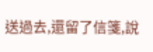送過去,還留了信箋,說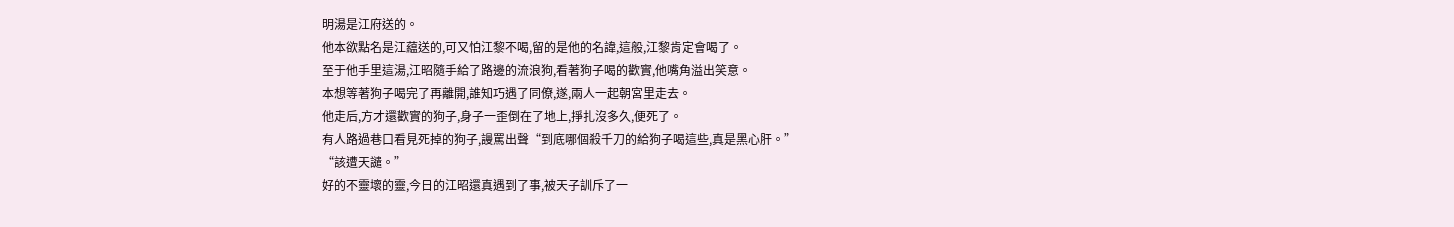明湯是江府送的。
他本欲點名是江藴送的,可又怕江黎不喝,留的是他的名諱,這般,江黎肯定會喝了。
至于他手里這湯,江昭隨手給了路邊的流浪狗,看著狗子喝的歡實,他嘴角溢出笑意。
本想等著狗子喝完了再離開,誰知巧遇了同僚,遂,兩人一起朝宮里走去。
他走后,方才還歡實的狗子,身子一歪倒在了地上,掙扎沒多久,便死了。
有人路過巷口看見死掉的狗子,謾罵出聲“到底哪個殺千刀的給狗子喝這些,真是黑心肝。”
“該遭天譴。”
好的不靈壞的靈,今日的江昭還真遇到了事,被天子訓斥了一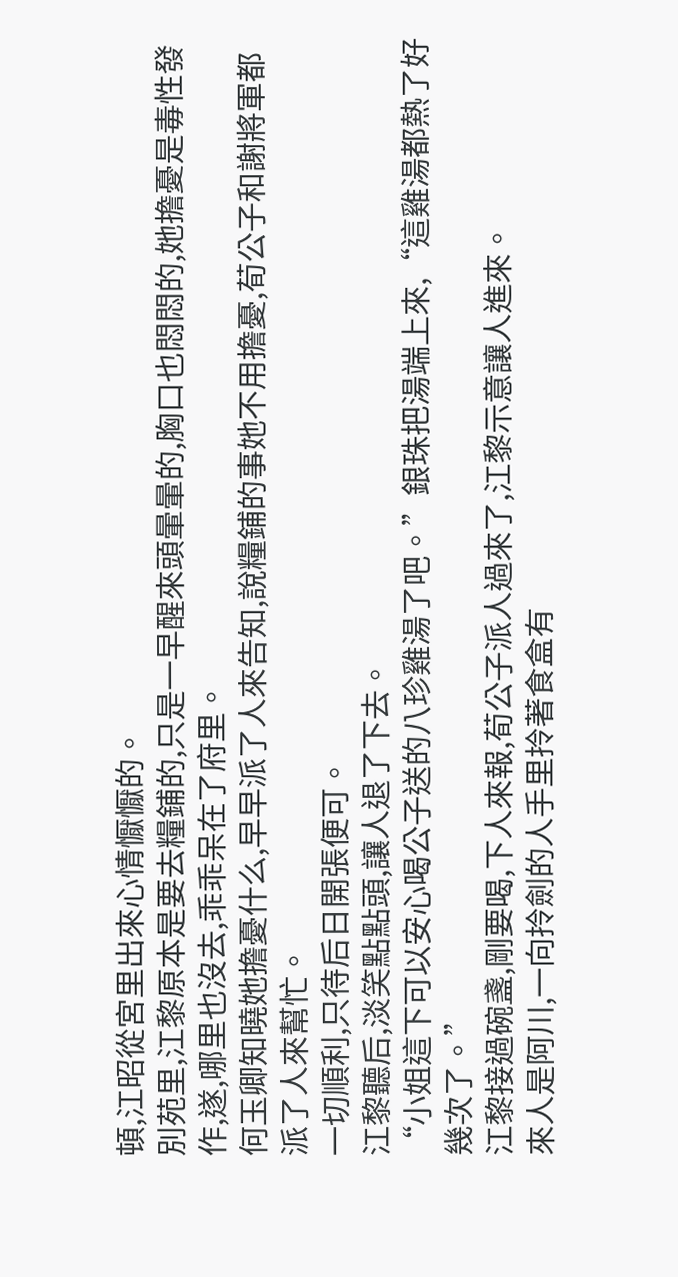頓,江昭從宮里出來心情懨懨的。
別苑里,江黎原本是要去糧鋪的,只是一早醒來頭暈暈的,胸口也悶悶的,她擔憂是毒性發作,遂,哪里也沒去,乖乖呆在了府里。
何玉卿知曉她擔憂什么,早早派了人來告知,說糧鋪的事她不用擔憂,荀公子和謝將軍都派了人來幫忙。
一切順利,只待后日開張便可。
江黎聽后,淡笑點點頭,讓人退了下去。
“小姐這下可以安心喝公子送的八珍雞湯了吧。”銀珠把湯端上來,“這雞湯都熱了好幾次了。”
江黎接過碗盞,剛要喝,下人來報,荀公子派人過來了,江黎示意讓人進來。
來人是阿川,一向拎劍的人手里拎著食盒有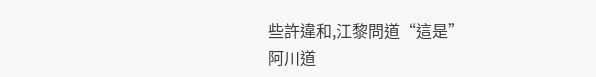些許違和,江黎問道“這是”
阿川道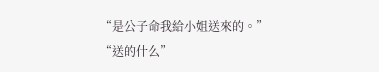“是公子命我給小姐送來的。”
“送的什么”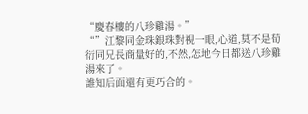“慶春樓的八珍雞湯。”
“”江黎同金珠銀珠對視一眼,心道,莫不是荀衍同兄長商量好的,不然,怎地今日都送八珍雞湯來了。
誰知后面還有更巧合的。